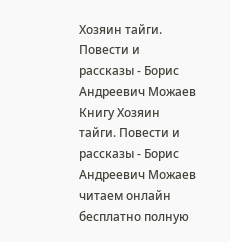Хозяин тайги. Повести и рассказы - Борис Андреевич Можаев
Книгу Хозяин тайги. Повести и рассказы - Борис Андреевич Можаев читаем онлайн бесплатно полную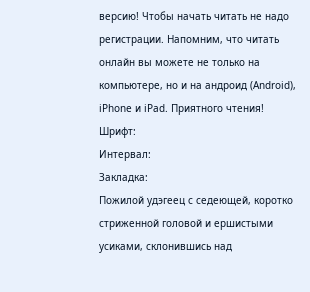версию! Чтобы начать читать не надо регистрации. Напомним, что читать онлайн вы можете не только на компьютере, но и на андроид (Android), iPhone и iPad. Приятного чтения!
Шрифт:
Интервал:
Закладка:
Пожилой удэгеец с седеющей, коротко стриженной головой и ершистыми усиками, склонившись над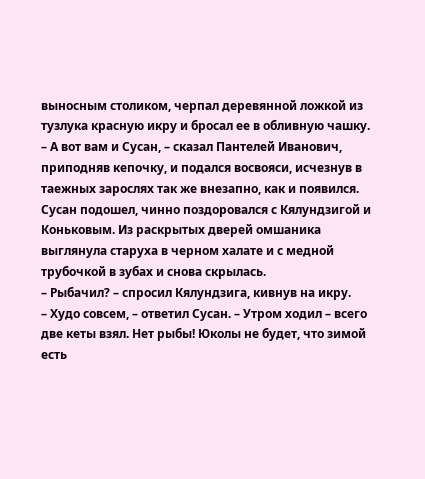выносным столиком, черпал деревянной ложкой из тузлука красную икру и бросал ее в обливную чашку.
– А вот вам и Сусан, – сказал Пантелей Иванович, приподняв кепочку, и подался восвояси, исчезнув в таежных зарослях так же внезапно, как и появился.
Сусан подошел, чинно поздоровался с Кялундзигой и Коньковым. Из раскрытых дверей омшаника выглянула старуха в черном халате и с медной трубочкой в зубах и снова скрылась.
– Рыбачил? – спросил Кялундзига, кивнув на икру.
– Худо совсем, – ответил Сусан. – Утром ходил – всего две кеты взял. Нет рыбы! Юколы не будет, что зимой есть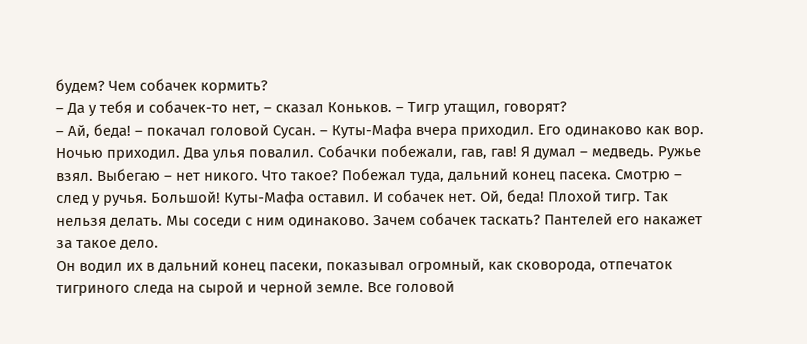будем? Чем собачек кормить?
– Да у тебя и собачек-то нет, – сказал Коньков. – Тигр утащил, говорят?
– Ай, беда! – покачал головой Сусан. – Куты-Мафа вчера приходил. Его одинаково как вор. Ночью приходил. Два улья повалил. Собачки побежали, гав, гав! Я думал – медведь. Ружье взял. Выбегаю – нет никого. Что такое? Побежал туда, дальний конец пасека. Смотрю – след у ручья. Большой! Куты-Мафа оставил. И собачек нет. Ой, беда! Плохой тигр. Так нельзя делать. Мы соседи с ним одинаково. Зачем собачек таскать? Пантелей его накажет за такое дело.
Он водил их в дальний конец пасеки, показывал огромный, как сковорода, отпечаток тигриного следа на сырой и черной земле. Все головой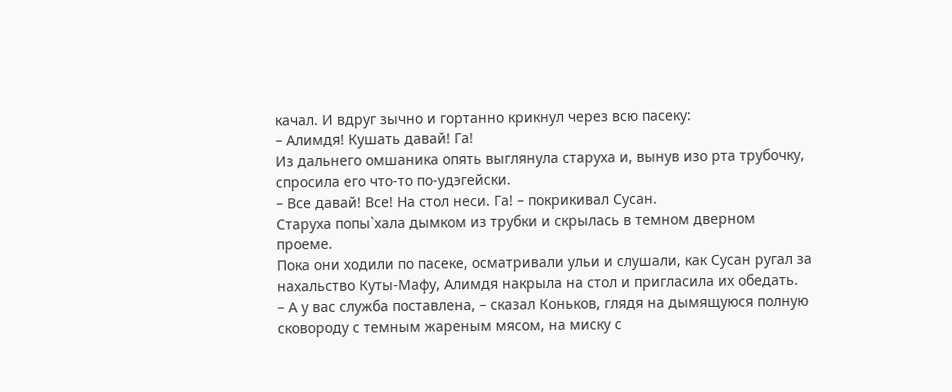качал. И вдруг зычно и гортанно крикнул через всю пасеку:
– Алимдя! Кушать давай! Га!
Из дальнего омшаника опять выглянула старуха и, вынув изо рта трубочку, спросила его что-то по-удэгейски.
– Все давай! Все! На стол неси. Га! – покрикивал Сусан.
Старуха попы`хала дымком из трубки и скрылась в темном дверном проеме.
Пока они ходили по пасеке, осматривали ульи и слушали, как Сусан ругал за нахальство Куты-Мафу, Алимдя накрыла на стол и пригласила их обедать.
– А у вас служба поставлена, – сказал Коньков, глядя на дымящуюся полную сковороду с темным жареным мясом, на миску с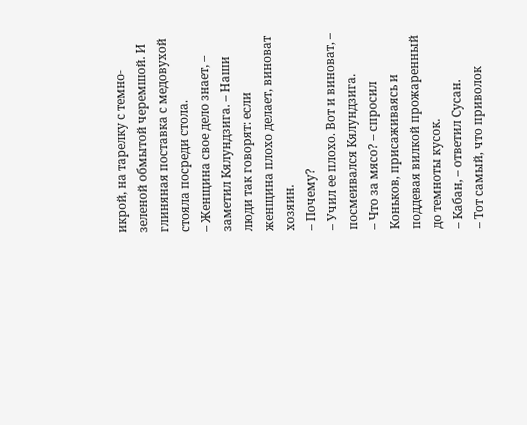икрой, на тарелку с темно-зеленой обмытой черемшой. И глиняная поставка с медовухой стояла посреди стола.
– Женщина свое дело знает, – заметил Кялундзига. – Наши люди так говорят: если женщина плохо делает, виноват хозяин.
– Почему?
– Учил ее плохо. Вот и виноват, – посмеивался Кялундзига.
– Что за мясо? – спросил Коньков, присаживаясь и поддевая вилкой прожаренный до темноты кусок.
– Кабан, – ответил Сусан.
– Тот самый, что приволок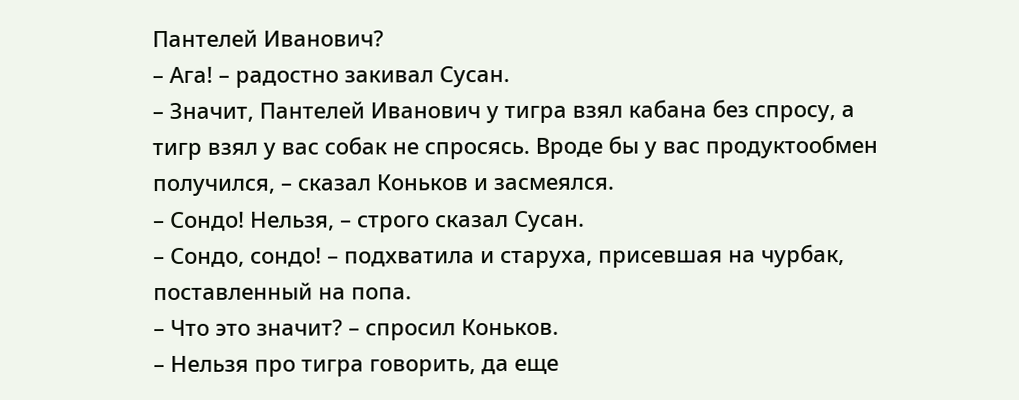Пантелей Иванович?
– Ага! – радостно закивал Сусан.
– Значит, Пантелей Иванович у тигра взял кабана без спросу, а тигр взял у вас собак не спросясь. Вроде бы у вас продуктообмен получился, – сказал Коньков и засмеялся.
– Сондо! Нельзя, – строго сказал Сусан.
– Сондо, сондо! – подхватила и старуха, присевшая на чурбак, поставленный на попа.
– Что это значит? – спросил Коньков.
– Нельзя про тигра говорить, да еще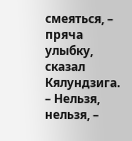смеяться, – пряча улыбку, сказал Кялундзига.
– Нельзя, нельзя, –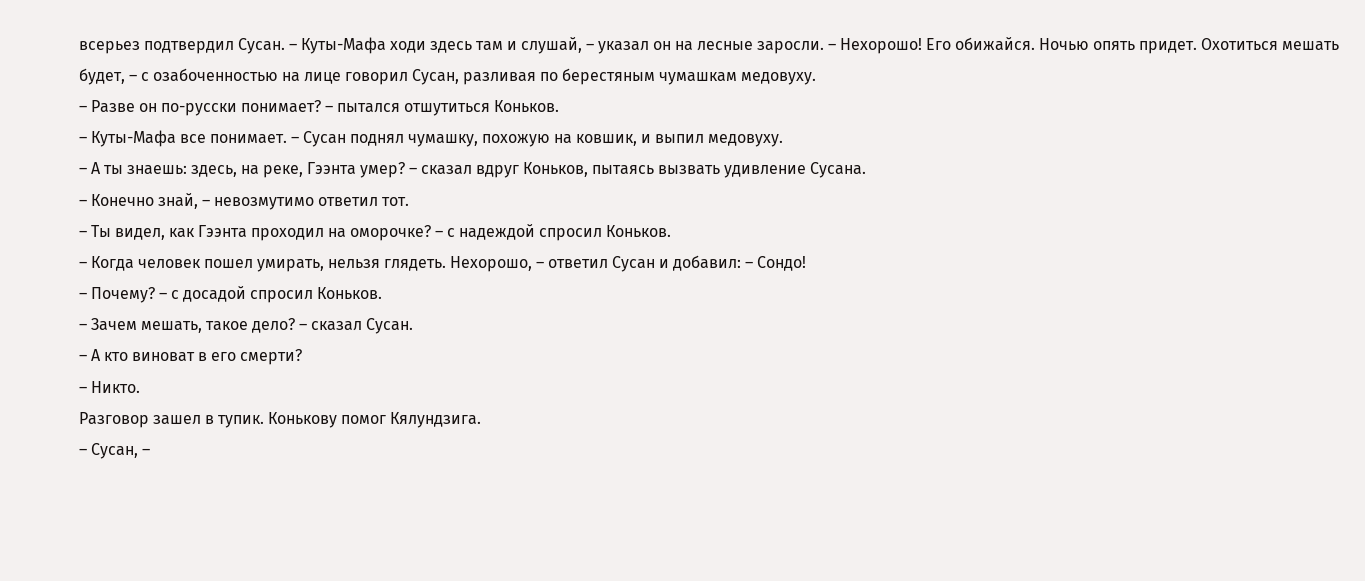всерьез подтвердил Сусан. – Куты-Мафа ходи здесь там и слушай, – указал он на лесные заросли. – Нехорошо! Его обижайся. Ночью опять придет. Охотиться мешать будет, – с озабоченностью на лице говорил Сусан, разливая по берестяным чумашкам медовуху.
– Разве он по-русски понимает? – пытался отшутиться Коньков.
– Куты-Мафа все понимает. – Сусан поднял чумашку, похожую на ковшик, и выпил медовуху.
– А ты знаешь: здесь, на реке, Гээнта умер? – сказал вдруг Коньков, пытаясь вызвать удивление Сусана.
– Конечно знай, – невозмутимо ответил тот.
– Ты видел, как Гээнта проходил на оморочке? – с надеждой спросил Коньков.
– Когда человек пошел умирать, нельзя глядеть. Нехорошо, – ответил Сусан и добавил: – Сондо!
– Почему? – с досадой спросил Коньков.
– Зачем мешать, такое дело? – сказал Сусан.
– А кто виноват в его смерти?
– Никто.
Разговор зашел в тупик. Конькову помог Кялундзига.
– Сусан, –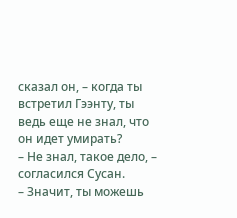сказал он, – когда ты встретил Гээнту, ты ведь еще не знал, что он идет умирать?
– Не знал, такое дело, – согласился Сусан.
– Значит, ты можешь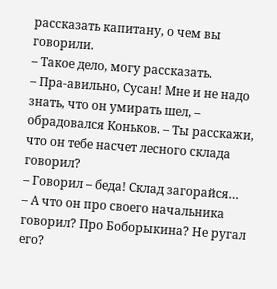рассказать капитану, о чем вы говорили.
– Такое дело, могу рассказать.
– Пра-авильно, Сусан! Мне и не надо знать, что он умирать шел, – обрадовался Коньков. – Ты расскажи, что он тебе насчет лесного склада говорил?
– Говорил – беда! Склад загорайся…
– А что он про своего начальника говорил? Про Боборыкина? Не ругал его?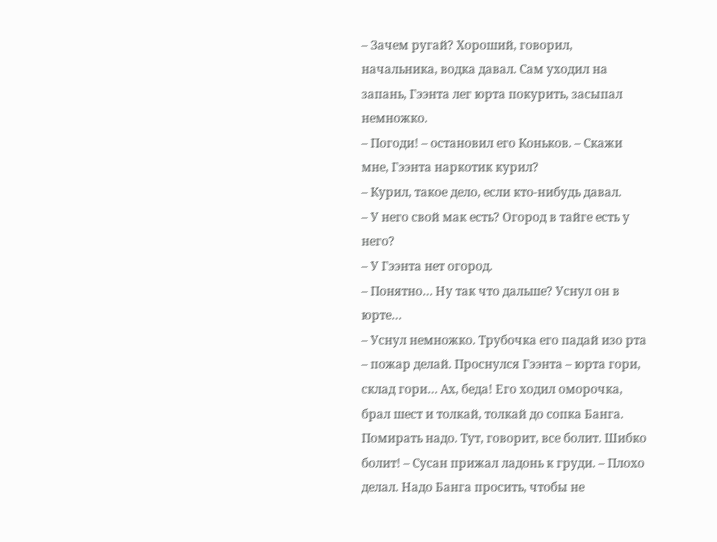– Зачем ругай? Хороший, говорил, начальника, водка давал. Сам уходил на запань, Гээнта лег юрта покурить, засыпал немножко.
– Погоди! – остановил его Коньков. – Скажи мне, Гээнта наркотик курил?
– Курил, такое дело, если кто-нибудь давал.
– У него свой мак есть? Огород в тайге есть у него?
– У Гээнта нет огород.
– Понятно… Ну так что дальше? Уснул он в юрте…
– Уснул немножко. Трубочка его падай изо рта – пожар делай. Проснулся Гээнта – юрта гори, склад гори… Ах, беда! Его ходил оморочка, брал шест и толкай, толкай до сопка Банга. Помирать надо. Тут, говорит, все болит. Шибко болит! – Сусан прижал ладонь к груди. – Плохо делал. Надо Банга просить, чтобы не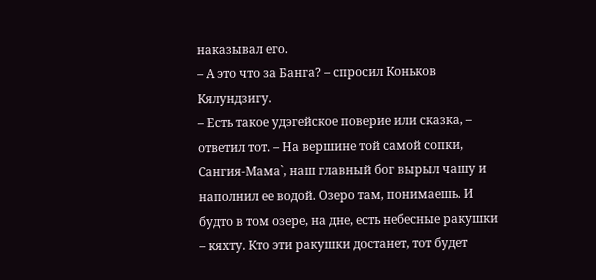наказывал его.
– А это что за Банга? – спросил Коньков Кялундзигу.
– Есть такое удэгейское поверие или сказка, – ответил тот. – На вершине той самой сопки, Сангия-Мама`, наш главный бог вырыл чашу и наполнил ее водой. Озеро там, понимаешь. И будто в том озере, на дне, есть небесные ракушки – кяхту. Кто эти ракушки достанет, тот будет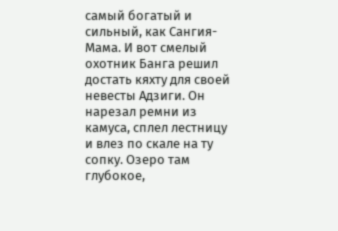самый богатый и сильный, как Сангия-Мама. И вот смелый охотник Банга решил достать кяхту для своей невесты Адзиги. Он нарезал ремни из камуса, сплел лестницу и влез по скале на ту сопку. Озеро там глубокое,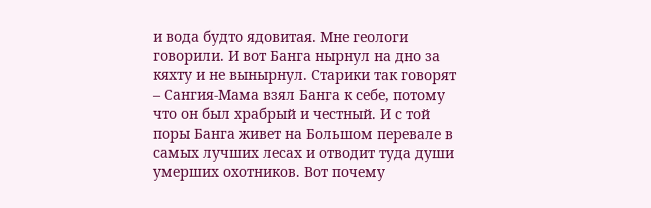и вода будто ядовитая. Мне геологи говорили. И вот Банга нырнул на дно за кяхту и не вынырнул. Старики так говорят – Сангия-Мама взял Банга к себе, потому что он был храбрый и честный. И с той поры Банга живет на Большом перевале в самых лучших лесах и отводит туда души умерших охотников. Вот почему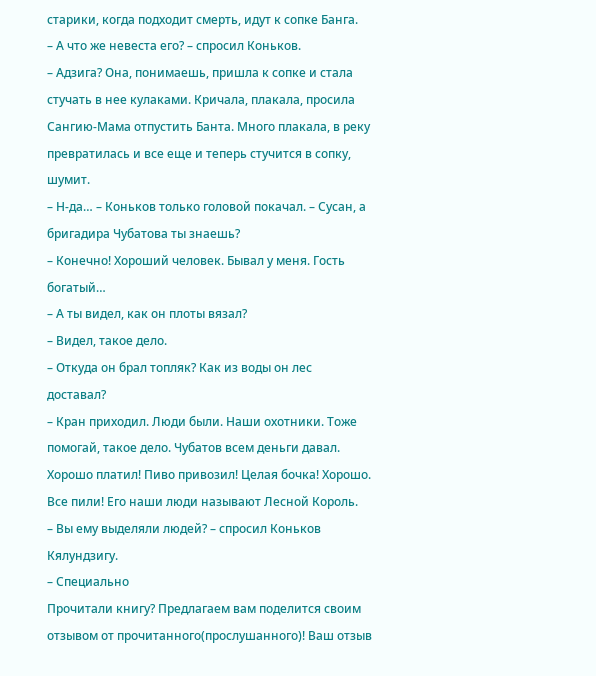старики, когда подходит смерть, идут к сопке Банга.
– А что же невеста его? – спросил Коньков.
– Адзига? Она, понимаешь, пришла к сопке и стала стучать в нее кулаками. Кричала, плакала, просила Сангию-Мама отпустить Банта. Много плакала, в реку превратилась и все еще и теперь стучится в сопку, шумит.
– Н-да… – Коньков только головой покачал. – Сусан, а бригадира Чубатова ты знаешь?
– Конечно! Хороший человек. Бывал у меня. Гость богатый…
– А ты видел, как он плоты вязал?
– Видел, такое дело.
– Откуда он брал топляк? Как из воды он лес доставал?
– Кран приходил. Люди были. Наши охотники. Тоже помогай, такое дело. Чубатов всем деньги давал. Хорошо платил! Пиво привозил! Целая бочка! Хорошо. Все пили! Его наши люди называют Лесной Король.
– Вы ему выделяли людей? – спросил Коньков Кялундзигу.
– Специально
Прочитали книгу? Предлагаем вам поделится своим отзывом от прочитанного(прослушанного)! Ваш отзыв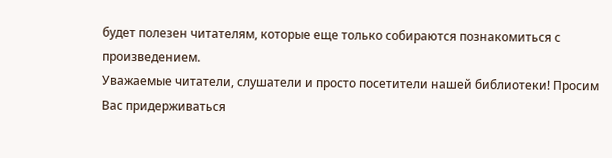будет полезен читателям, которые еще только собираются познакомиться с произведением.
Уважаемые читатели, слушатели и просто посетители нашей библиотеки! Просим Вас придерживаться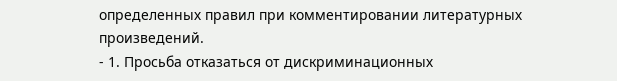определенных правил при комментировании литературных произведений.
- 1. Просьба отказаться от дискриминационных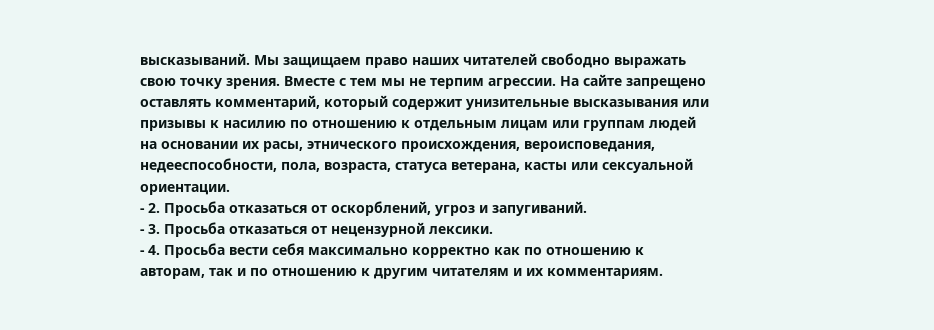высказываний. Мы защищаем право наших читателей свободно выражать свою точку зрения. Вместе с тем мы не терпим агрессии. На сайте запрещено оставлять комментарий, который содержит унизительные высказывания или призывы к насилию по отношению к отдельным лицам или группам людей на основании их расы, этнического происхождения, вероисповедания, недееспособности, пола, возраста, статуса ветерана, касты или сексуальной ориентации.
- 2. Просьба отказаться от оскорблений, угроз и запугиваний.
- 3. Просьба отказаться от нецензурной лексики.
- 4. Просьба вести себя максимально корректно как по отношению к авторам, так и по отношению к другим читателям и их комментариям.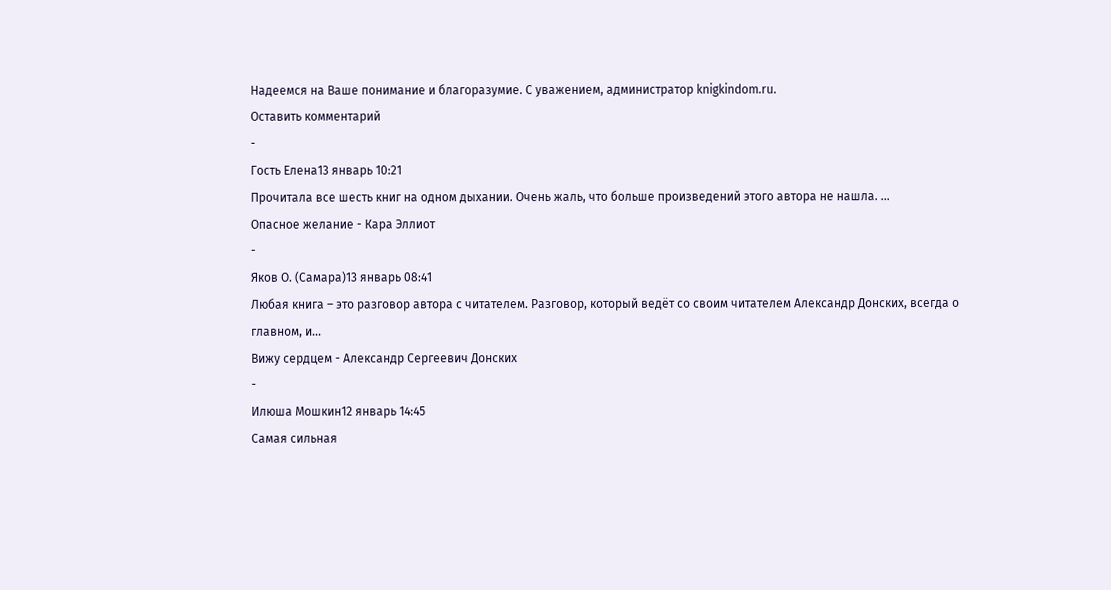Надеемся на Ваше понимание и благоразумие. С уважением, администратор knigkindom.ru.
Оставить комментарий
-
Гость Елена13 январь 10:21
Прочитала все шесть книг на одном дыхании. Очень жаль, что больше произведений этого автора не нашла. ...
Опасное желание - Кара Эллиот
-
Яков О. (Самара)13 январь 08:41
Любая книга – это разговор автора с читателем. Разговор, который ведёт со своим читателем Александр Донских, всегда о главном, и...
Вижу сердцем - Александр Сергеевич Донских
-
Илюша Мошкин12 январь 14:45
Самая сильная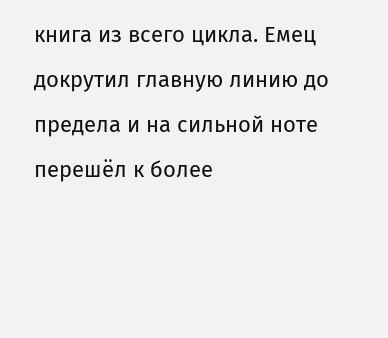книга из всего цикла. Емец докрутил главную линию до предела и на сильной ноте перешёл к более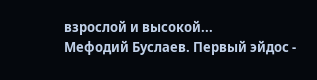взрослой и высокой...
Мефодий Буслаев. Первый эйдос -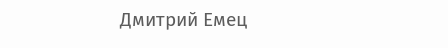Дмитрий Емец